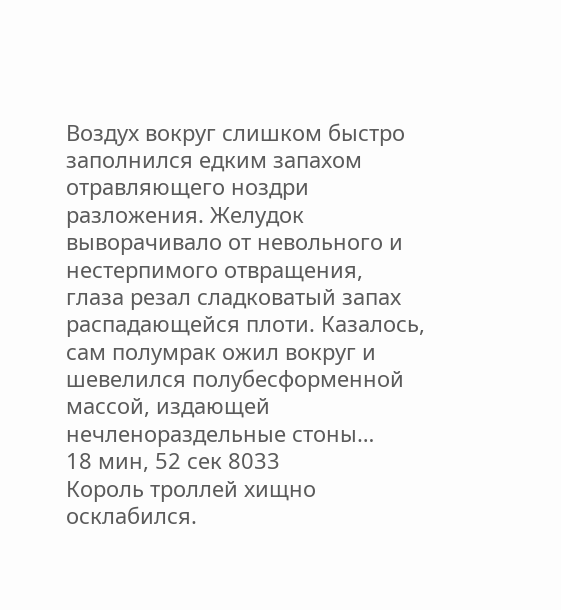Воздух вокруг слишком быстро заполнился едким запахом отравляющего ноздри разложения. Желудок выворачивало от невольного и нестерпимого отвращения, глаза резал сладковатый запах распадающейся плоти. Казалось, сам полумрак ожил вокруг и шевелился полубесформенной массой, издающей нечленораздельные стоны…
18 мин, 52 сек 8033
Король троллей хищно осклабился.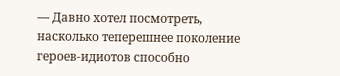— Давно хотел посмотреть, насколько теперешнее поколение героев-идиотов способно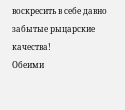воскресить в себе давно забытые рыцарские качества!
Обеими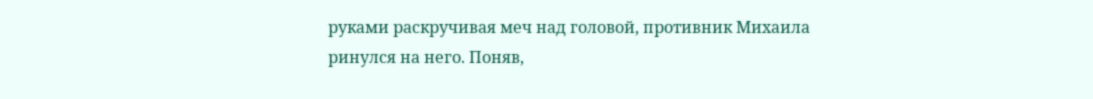руками раскручивая меч над головой, противник Михаила ринулся на него. Поняв,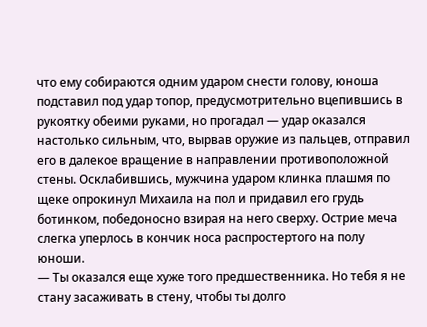что ему собираются одним ударом снести голову, юноша подставил под удар топор, предусмотрительно вцепившись в рукоятку обеими руками, но прогадал — удар оказался настолько сильным, что, вырвав оружие из пальцев, отправил его в далекое вращение в направлении противоположной стены. Осклабившись, мужчина ударом клинка плашмя по щеке опрокинул Михаила на пол и придавил его грудь ботинком, победоносно взирая на него сверху. Острие меча слегка уперлось в кончик носа распростертого на полу юноши.
— Ты оказался еще хуже того предшественника. Но тебя я не стану засаживать в стену, чтобы ты долго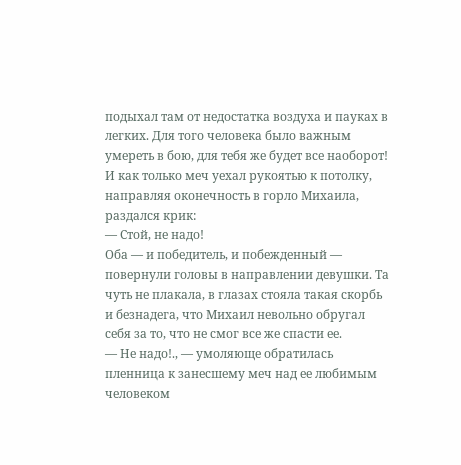подыхал там от недостатка воздуха и пауках в легких. Для того человека было важным умереть в бою, для тебя же будет все наоборот!
И как только меч уехал рукоятью к потолку, направляя оконечность в горло Михаила, раздался крик:
— Стой, не надо!
Оба — и победитель, и побежденный — повернули головы в направлении девушки. Та чуть не плакала, в глазах стояла такая скорбь и безнадега, что Михаил невольно обругал себя за то, что не смог все же спасти ее.
— Не надо!., — умоляюще обратилась пленница к занесшему меч над ее любимым человеком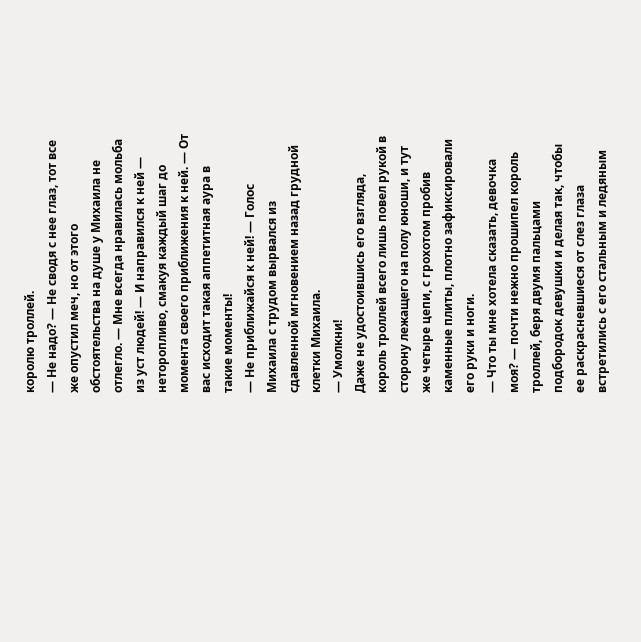королю троллей.
— Не надо? — Не сводя с нее глаз, тот все же опустил меч, но от этого обстоятельства на душе у Михаила не отлегло. — Мне всегда нравилась мольба из уст людей! — И направился к ней — неторопливо, смакуя каждый шаг до момента своего приближения к ней. — От вас исходит такая аппетитная аура в такие моменты!
— Не приближайся к ней! — Голос Михаила с трудом вырвался из сдавленной мгновением назад грудной клетки Михаила.
— Умолкни!
Даже не удостоившись его взгляда, король троллей всего лишь повел рукой в сторону лежащего на полу юноши, и тут же четыре цепи, с грохотом пробив каменные плиты, плотно зафиксировали его руки и ноги.
— Что ты мне хотела сказать, девочка моя? — почти нежно прошипел король троллей, беря двумя пальцами подбородок девушки и делая так, чтобы ее раскрасневшиеся от слез глаза встретились с его стальным и ледяным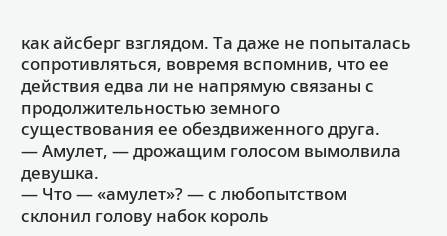как айсберг взглядом. Та даже не попыталась сопротивляться, вовремя вспомнив, что ее действия едва ли не напрямую связаны с продолжительностью земного существования ее обездвиженного друга.
— Амулет, — дрожащим голосом вымолвила девушка.
— Что — «амулет»? — с любопытством склонил голову набок король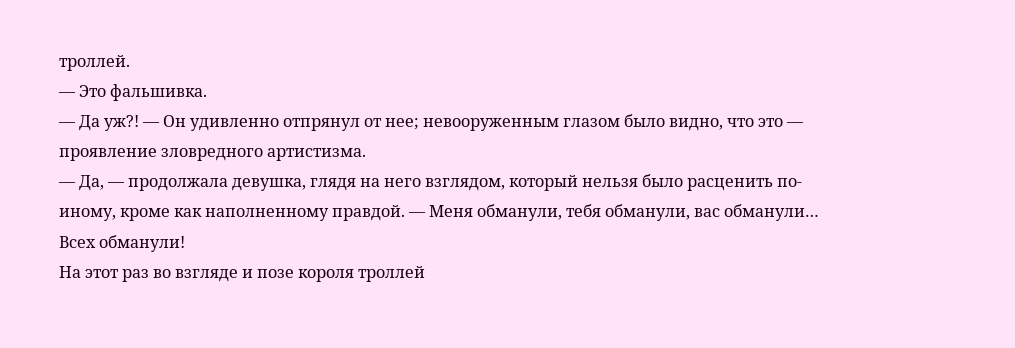троллей.
— Это фальшивка.
— Да уж?! — Он удивленно отпрянул от нее; невооруженным глазом было видно, что это — проявление зловредного артистизма.
— Да, — продолжала девушка, глядя на него взглядом, который нельзя было расценить по-иному, кроме как наполненному правдой. — Меня обманули, тебя обманули, вас обманули… Всех обманули!
На этот раз во взгляде и позе короля троллей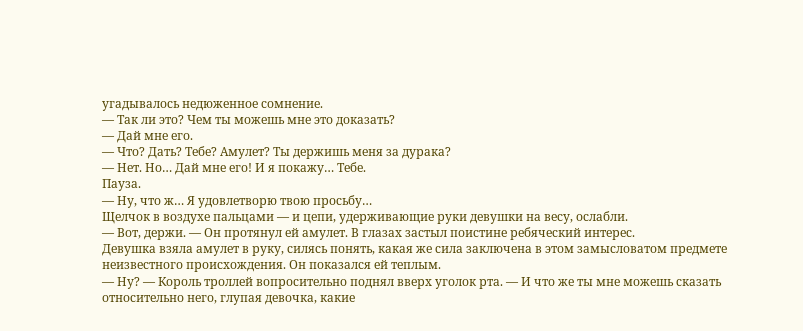угадывалось недюженное сомнение.
— Так ли это? Чем ты можешь мне это доказать?
— Дай мне его.
— Что? Дать? Тебе? Амулет? Ты держишь меня за дурака?
— Нет. Но… Дай мне его! И я покажу… Тебе.
Пауза.
— Ну, что ж… Я удовлетворю твою просьбу…
Щелчок в воздухе пальцами — и цепи, удерживающие руки девушки на весу, ослабли.
— Вот, держи. — Он протянул ей амулет. В глазах застыл поистине ребяческий интерес.
Девушка взяла амулет в руку, силясь понять, какая же сила заключена в этом замысловатом предмете неизвестного происхождения. Он показался ей теплым.
— Ну? — Король троллей вопросительно поднял вверх уголок рта. — И что же ты мне можешь сказать относительно него, глупая девочка, какие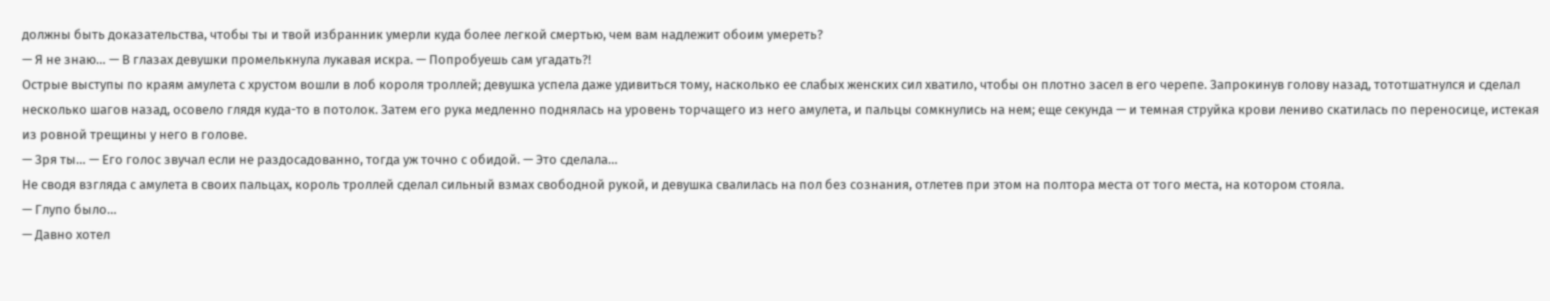должны быть доказательства, чтобы ты и твой избранник умерли куда более легкой смертью, чем вам надлежит обоим умереть?
— Я не знаю… — В глазах девушки промелькнула лукавая искра. — Попробуешь сам угадать?!
Острые выступы по краям амулета с хрустом вошли в лоб короля троллей; девушка успела даже удивиться тому, насколько ее слабых женских сил хватило, чтобы он плотно засел в его черепе. Запрокинув голову назад, тототшатнулся и сделал несколько шагов назад, осовело глядя куда-то в потолок. Затем его рука медленно поднялась на уровень торчащего из него амулета, и пальцы сомкнулись на нем; еще секунда — и темная струйка крови лениво скатилась по переносице, истекая из ровной трещины у него в голове.
— Зря ты… — Его голос звучал если не раздосадованно, тогда уж точно с обидой. — Это сделала…
Не сводя взгляда с амулета в своих пальцах, король троллей сделал сильный взмах свободной рукой, и девушка свалилась на пол без сознания, отлетев при этом на полтора места от того места, на котором стояла.
— Глупо было…
— Давно хотел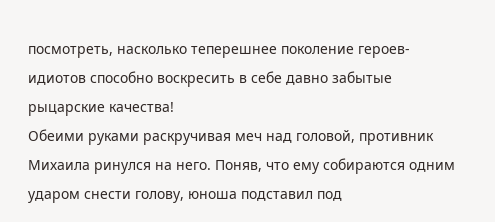посмотреть, насколько теперешнее поколение героев-идиотов способно воскресить в себе давно забытые рыцарские качества!
Обеими руками раскручивая меч над головой, противник Михаила ринулся на него. Поняв, что ему собираются одним ударом снести голову, юноша подставил под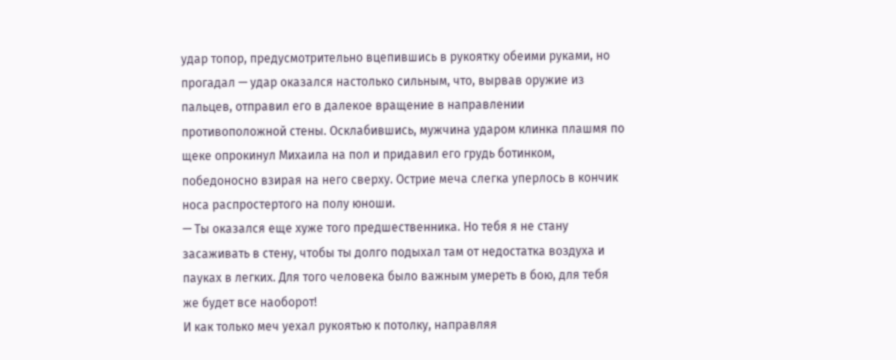удар топор, предусмотрительно вцепившись в рукоятку обеими руками, но прогадал — удар оказался настолько сильным, что, вырвав оружие из пальцев, отправил его в далекое вращение в направлении противоположной стены. Осклабившись, мужчина ударом клинка плашмя по щеке опрокинул Михаила на пол и придавил его грудь ботинком, победоносно взирая на него сверху. Острие меча слегка уперлось в кончик носа распростертого на полу юноши.
— Ты оказался еще хуже того предшественника. Но тебя я не стану засаживать в стену, чтобы ты долго подыхал там от недостатка воздуха и пауках в легких. Для того человека было важным умереть в бою, для тебя же будет все наоборот!
И как только меч уехал рукоятью к потолку, направляя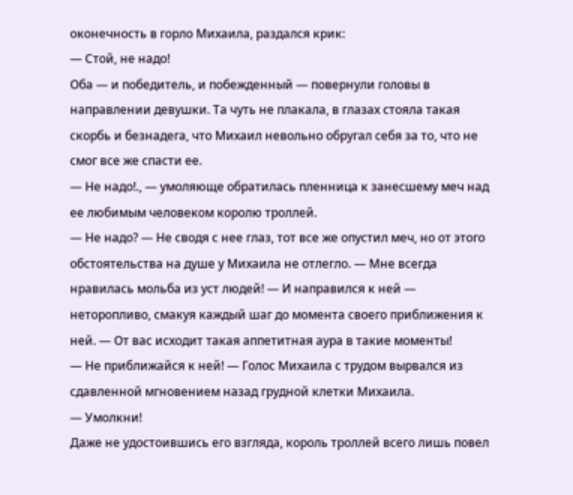оконечность в горло Михаила, раздался крик:
— Стой, не надо!
Оба — и победитель, и побежденный — повернули головы в направлении девушки. Та чуть не плакала, в глазах стояла такая скорбь и безнадега, что Михаил невольно обругал себя за то, что не смог все же спасти ее.
— Не надо!., — умоляюще обратилась пленница к занесшему меч над ее любимым человеком королю троллей.
— Не надо? — Не сводя с нее глаз, тот все же опустил меч, но от этого обстоятельства на душе у Михаила не отлегло. — Мне всегда нравилась мольба из уст людей! — И направился к ней — неторопливо, смакуя каждый шаг до момента своего приближения к ней. — От вас исходит такая аппетитная аура в такие моменты!
— Не приближайся к ней! — Голос Михаила с трудом вырвался из сдавленной мгновением назад грудной клетки Михаила.
— Умолкни!
Даже не удостоившись его взгляда, король троллей всего лишь повел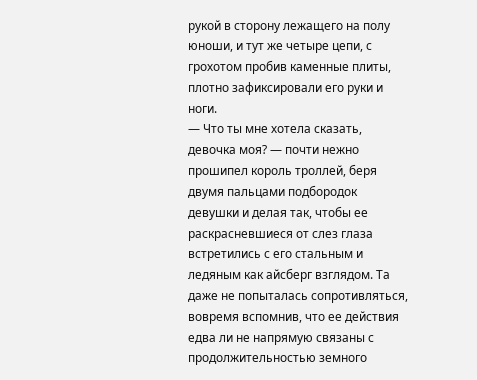рукой в сторону лежащего на полу юноши, и тут же четыре цепи, с грохотом пробив каменные плиты, плотно зафиксировали его руки и ноги.
— Что ты мне хотела сказать, девочка моя? — почти нежно прошипел король троллей, беря двумя пальцами подбородок девушки и делая так, чтобы ее раскрасневшиеся от слез глаза встретились с его стальным и ледяным как айсберг взглядом. Та даже не попыталась сопротивляться, вовремя вспомнив, что ее действия едва ли не напрямую связаны с продолжительностью земного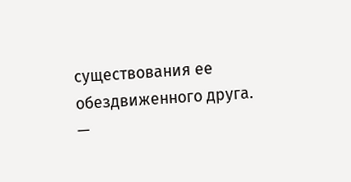существования ее обездвиженного друга.
—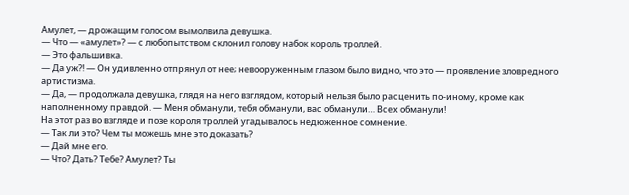Амулет, — дрожащим голосом вымолвила девушка.
— Что — «амулет»? — с любопытством склонил голову набок король троллей.
— Это фальшивка.
— Да уж?! — Он удивленно отпрянул от нее; невооруженным глазом было видно, что это — проявление зловредного артистизма.
— Да, — продолжала девушка, глядя на него взглядом, который нельзя было расценить по-иному, кроме как наполненному правдой. — Меня обманули, тебя обманули, вас обманули… Всех обманули!
На этот раз во взгляде и позе короля троллей угадывалось недюженное сомнение.
— Так ли это? Чем ты можешь мне это доказать?
— Дай мне его.
— Что? Дать? Тебе? Амулет? Ты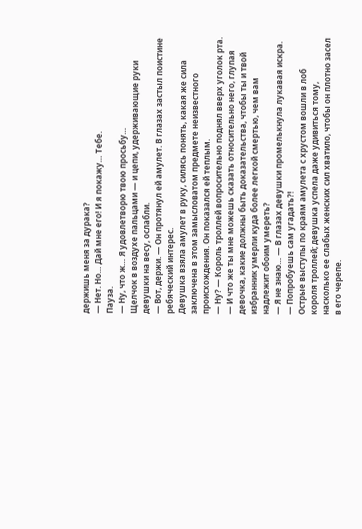держишь меня за дурака?
— Нет. Но… Дай мне его! И я покажу… Тебе.
Пауза.
— Ну, что ж… Я удовлетворю твою просьбу…
Щелчок в воздухе пальцами — и цепи, удерживающие руки девушки на весу, ослабли.
— Вот, держи. — Он протянул ей амулет. В глазах застыл поистине ребяческий интерес.
Девушка взяла амулет в руку, силясь понять, какая же сила заключена в этом замысловатом предмете неизвестного происхождения. Он показался ей теплым.
— Ну? — Король троллей вопросительно поднял вверх уголок рта. — И что же ты мне можешь сказать относительно него, глупая девочка, какие должны быть доказательства, чтобы ты и твой избранник умерли куда более легкой смертью, чем вам надлежит обоим умереть?
— Я не знаю… — В глазах девушки промелькнула лукавая искра. — Попробуешь сам угадать?!
Острые выступы по краям амулета с хрустом вошли в лоб короля троллей; девушка успела даже удивиться тому, насколько ее слабых женских сил хватило, чтобы он плотно засел в его черепе.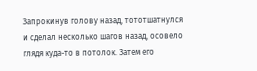Запрокинув голову назад, тототшатнулся и сделал несколько шагов назад, осовело глядя куда-то в потолок. Затем его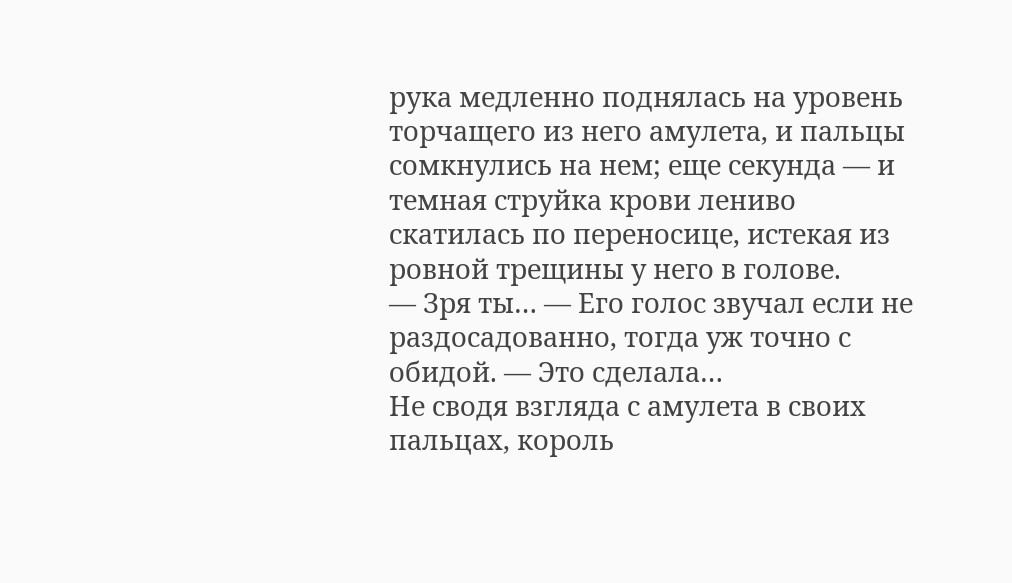рука медленно поднялась на уровень торчащего из него амулета, и пальцы сомкнулись на нем; еще секунда — и темная струйка крови лениво скатилась по переносице, истекая из ровной трещины у него в голове.
— Зря ты… — Его голос звучал если не раздосадованно, тогда уж точно с обидой. — Это сделала…
Не сводя взгляда с амулета в своих пальцах, король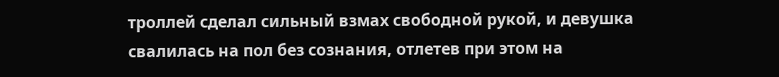троллей сделал сильный взмах свободной рукой, и девушка свалилась на пол без сознания, отлетев при этом на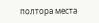полтора места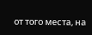от того места, на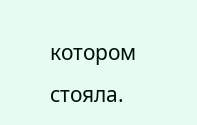котором стояла.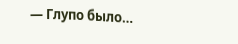— Глупо было…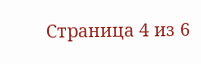Страница 4 из 6